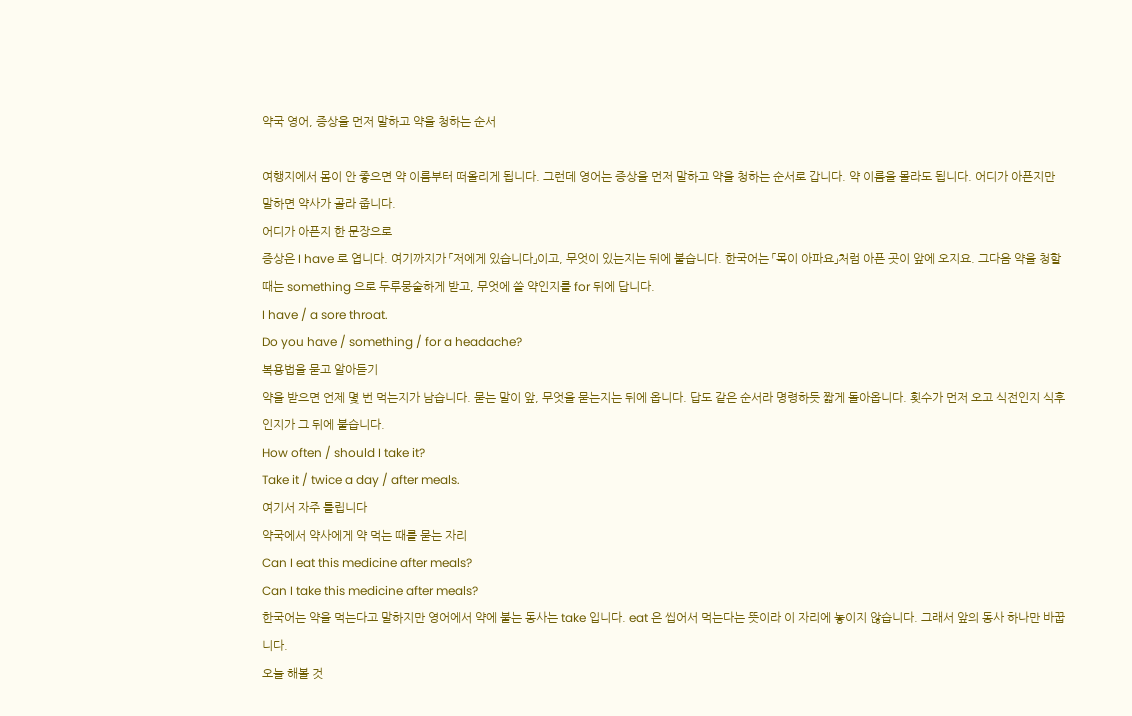약국 영어, 증상을 먼저 말하고 약을 청하는 순서

여행지에서 몸이 안 좋으면 약 이름부터 떠올리게 됩니다. 그런데 영어는 증상을 먼저 말하고 약을 청하는 순서로 갑니다. 약 이름을 몰라도 됩니다. 어디가 아픈지만 말하면 약사가 골라 줍니다.
어디가 아픈지 한 문장으로
증상은 I have 로 엽니다. 여기까지가 「저에게 있습니다」이고, 무엇이 있는지는 뒤에 붙습니다. 한국어는 「목이 아파요」처럼 아픈 곳이 앞에 오지요. 그다음 약을 청할 때는 something 으로 두루뭉술하게 받고, 무엇에 쓸 약인지를 for 뒤에 답니다.
I have / a sore throat.
Do you have / something / for a headache?
복용법을 묻고 알아듣기
약을 받으면 언제 몇 번 먹는지가 남습니다. 묻는 말이 앞, 무엇을 묻는지는 뒤에 옵니다. 답도 같은 순서라 명령하듯 짧게 돌아옵니다. 횟수가 먼저 오고 식전인지 식후인지가 그 뒤에 붙습니다.
How often / should I take it?
Take it / twice a day / after meals.
여기서 자주 틀립니다
약국에서 약사에게 약 먹는 때를 묻는 자리
Can I eat this medicine after meals?
Can I take this medicine after meals?
한국어는 약을 먹는다고 말하지만 영어에서 약에 붙는 동사는 take 입니다. eat 은 씹어서 먹는다는 뜻이라 이 자리에 놓이지 않습니다. 그래서 앞의 동사 하나만 바꿉니다.
오늘 해볼 것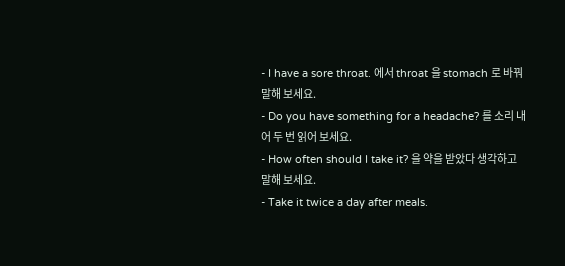- I have a sore throat. 에서 throat 을 stomach 로 바꿔 말해 보세요.
- Do you have something for a headache? 를 소리 내어 두 번 읽어 보세요.
- How often should I take it? 을 약을 받았다 생각하고 말해 보세요.
- Take it twice a day after meals.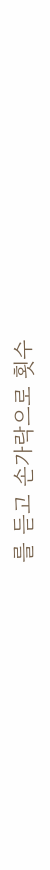를 듣고 손가락으로 횟수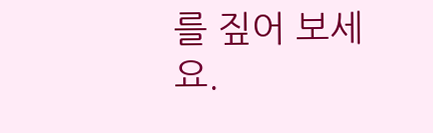를 짚어 보세요.